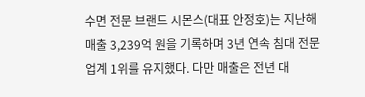수면 전문 브랜드 시몬스(대표 안정호)는 지난해 매출 3,239억 원을 기록하며 3년 연속 침대 전문 업계 1위를 유지했다. 다만 매출은 전년 대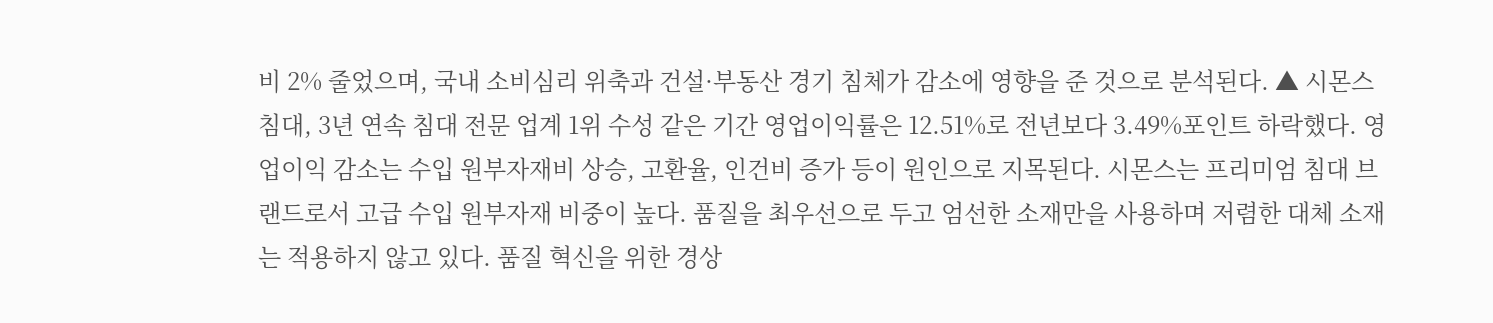비 2% 줄었으며, 국내 소비심리 위축과 건설·부동산 경기 침체가 감소에 영향을 준 것으로 분석된다. ▲ 시몬스 침대, 3년 연속 침대 전문 업계 1위 수성 같은 기간 영업이익률은 12.51%로 전년보다 3.49%포인트 하락했다. 영업이익 감소는 수입 원부자재비 상승, 고환율, 인건비 증가 등이 원인으로 지목된다. 시몬스는 프리미엄 침대 브랜드로서 고급 수입 원부자재 비중이 높다. 품질을 최우선으로 두고 엄선한 소재만을 사용하며 저렴한 대체 소재는 적용하지 않고 있다. 품질 혁신을 위한 경상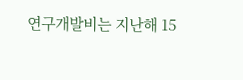연구개발비는 지난해 15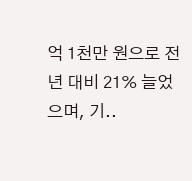억 1천만 원으로 전년 대비 21% 늘었으며, 기..